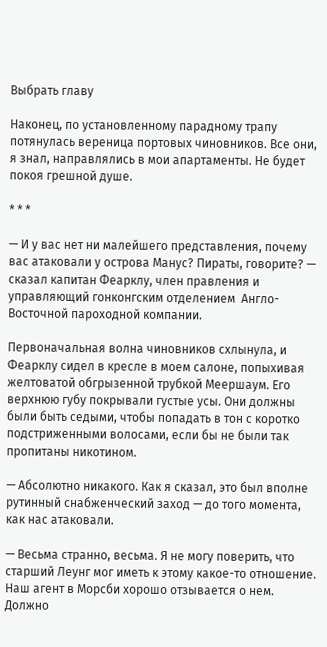Выбрать главу

Наконец, по установленному парадному трапу потянулась вереница портовых чиновников. Все они, я знал, направлялись в мои апартаменты. Не будет покоя грешной душе.

* * *

— И у вас нет ни малейшего представления, почему вас атаковали у острова Манус? Пираты, говорите? — сказал капитан Феарклу, член правления и управляющий гонконгским отделением  Англо-Восточной пароходной компании.

Первоначальная волна чиновников схлынула, и Феарклу сидел в кресле в моем салоне, попыхивая желтоватой обгрызенной трубкой Меершаум. Его верхнюю губу покрывали густые усы. Они должны были быть седыми, чтобы попадать в тон с коротко подстриженными волосами, если бы не были так пропитаны никотином.

— Абсолютно никакого. Как я сказал, это был вполне рутинный снабженческий заход — до того момента, как нас атаковали.

— Весьма странно, весьма. Я не могу поверить, что старший Леунг мог иметь к этому какое-то отношение. Наш агент в Морсби хорошо отзывается о нем. Должно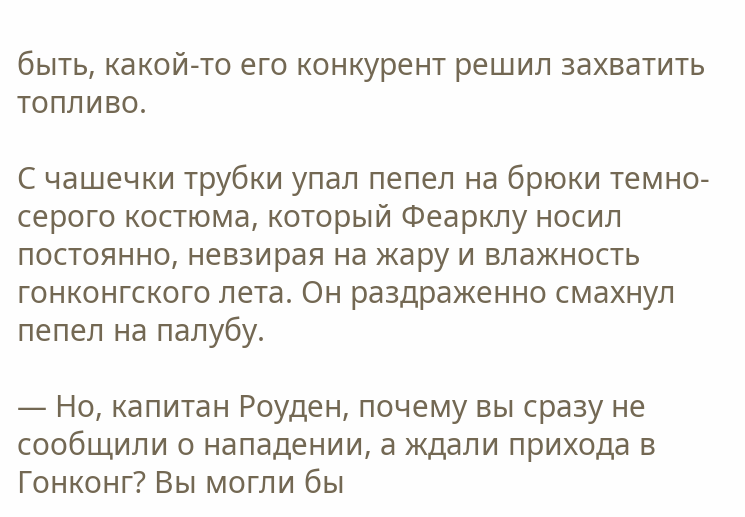быть, какой-то его конкурент решил захватить топливо.

С чашечки трубки упал пепел на брюки темно-серого костюма, который Феарклу носил постоянно, невзирая на жару и влажность гонконгского лета. Он раздраженно смахнул пепел на палубу.

— Но, капитан Роуден, почему вы сразу не сообщили о нападении, а ждали прихода в Гонконг? Вы могли бы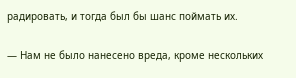радировать, и тогда был бы шанс поймать их.

— Нам не было нанесено вреда, кроме нескольких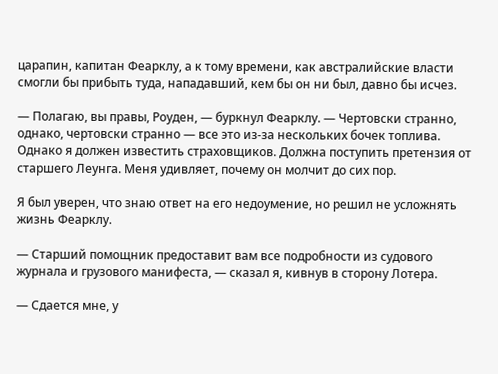царапин, капитан Феарклу, а к тому времени, как австралийские власти смогли бы прибыть туда, нападавший, кем бы он ни был, давно бы исчез.

— Полагаю, вы правы, Роуден, — буркнул Феарклу. — Чертовски странно, однако, чертовски странно — все это из-за нескольких бочек топлива. Однако я должен известить страховщиков. Должна поступить претензия от старшего Леунга. Меня удивляет, почему он молчит до сих пор.

Я был уверен, что знаю ответ на его недоумение, но решил не усложнять жизнь Феарклу.

— Старший помощник предоставит вам все подробности из судового журнала и грузового манифеста, — сказал я, кивнув в сторону Лотера.

— Сдается мне, у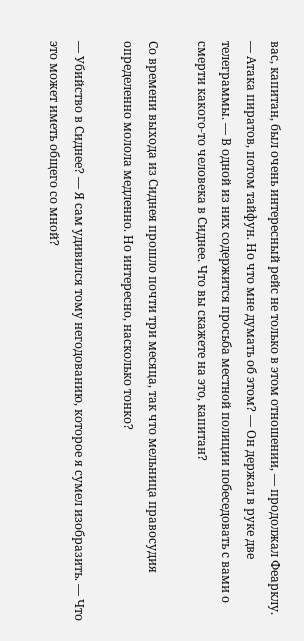вас, капитан, был очень интересный рейс не только в этом отношении, — продолжал Феарклу. — Атака пиратов, потом тайфун. Но что мне думать об этом? — Он держал в руке две телеграммы. — В одной из них содержится просьба местной полиции побеседовать с вами о смерти какого-то человека в Сиднее. Что вы скажете на это, капитан?

Со времени выхода из Сиднея прошло почти три месяца, так что мельница правосудия определенно молола медленно. Но интересно, насколько тонко?

— Убийство в Сиднее? — Я сам удивился тому негодованию, которое я сумел изобразить. — Что это может иметь общего со мной?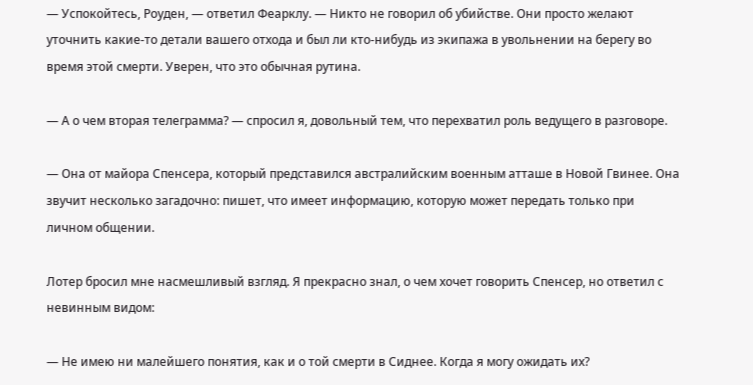— Успокойтесь, Роуден, — ответил Феарклу. — Никто не говорил об убийстве. Они просто желают уточнить какие-то детали вашего отхода и был ли кто-нибудь из экипажа в увольнении на берегу во время этой смерти. Уверен, что это обычная рутина.

— А о чем вторая телеграмма? — спросил я, довольный тем, что перехватил роль ведущего в разговоре.

— Она от майора Спенсера, который представился австралийским военным атташе в Новой Гвинее. Она звучит несколько загадочно: пишет, что имеет информацию, которую может передать только при личном общении.

Лотер бросил мне насмешливый взгляд. Я прекрасно знал, о чем хочет говорить Спенсер, но ответил с невинным видом:

— Не имею ни малейшего понятия, как и о той смерти в Сиднее. Когда я могу ожидать их?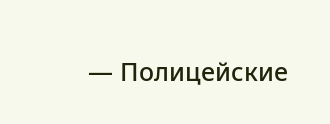— Полицейские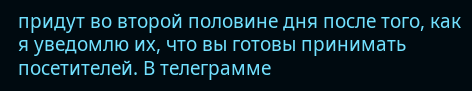придут во второй половине дня после того, как я уведомлю их, что вы готовы принимать посетителей. В телеграмме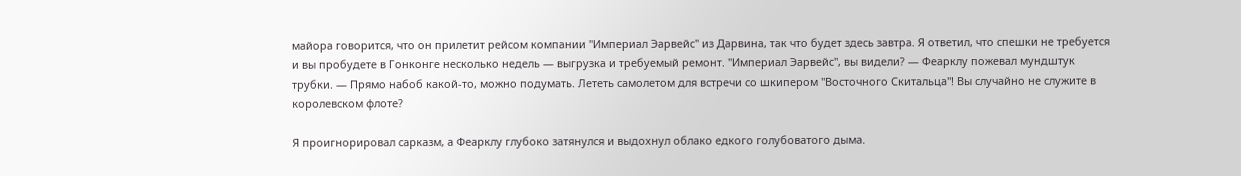майора говорится, что он прилетит рейсом компании "Империал Эарвейс" из Дарвина, так что будет здесь завтра. Я ответил, что спешки не требуется и вы пробудете в Гонконге несколько недель — выгрузка и требуемый ремонт. "Империал Эарвейс", вы видели? — Феарклу пожевал мундштук трубки. — Прямо набоб какой-то, можно подумать. Лететь самолетом для встречи со шкипером "Восточного Скитальца"! Вы случайно не служите в королевском флоте?

Я проигнорировал сарказм, а Феарклу глубоко затянулся и выдохнул облако едкого голубоватого дыма.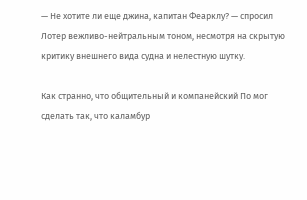— Не хотите ли еще джина, капитан Феарклу? — спросил Лотер вежливо-нейтральным тоном, несмотря на скрытую критику внешнего вида судна и нелестную шутку.

Как странно, что общительный и компанейский По мог сделать так, что каламбур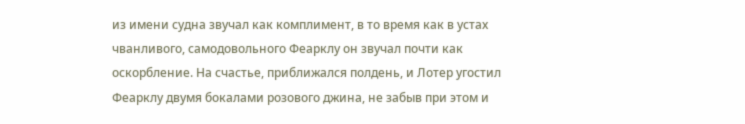из имени судна звучал как комплимент, в то время как в устах чванливого, самодовольного Феарклу он звучал почти как оскорбление. На счастье, приближался полдень, и Лотер угостил Феарклу двумя бокалами розового джина, не забыв при этом и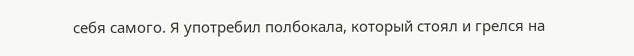себя самого. Я употребил полбокала, который стоял и грелся на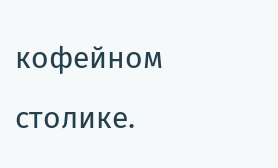кофейном столике.